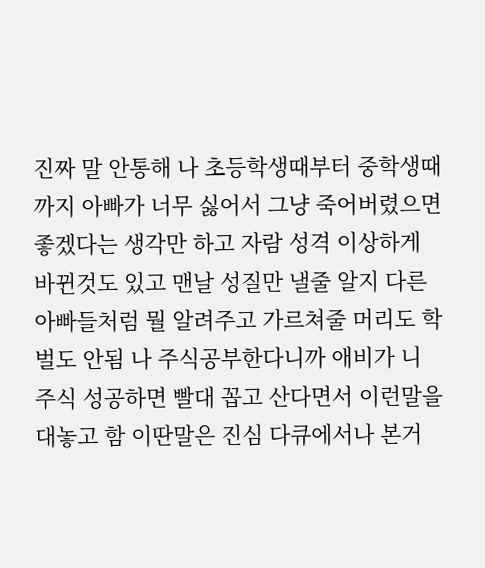진짜 말 안통해 나 초등학생때부터 중학생때까지 아빠가 너무 싫어서 그냥 죽어버렸으면 좋겠다는 생각만 하고 자람 성격 이상하게 바뀐것도 있고 맨날 성질만 낼줄 알지 다른 아빠들처럼 뭘 알려주고 가르쳐줄 머리도 학벌도 안됨 나 주식공부한다니까 애비가 니 주식 성공하면 빨대 꼽고 산다면서 이런말을 대놓고 함 이딴말은 진심 다큐에서나 본거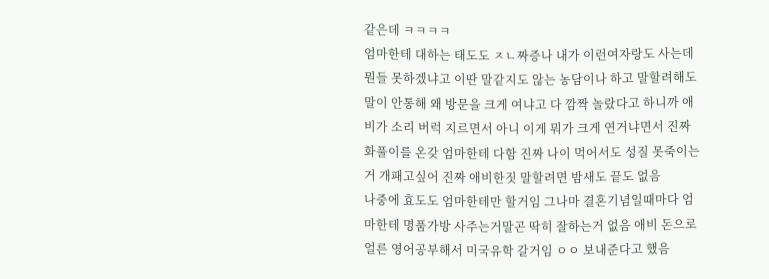같은데 ㅋㅋㅋㅋ
엄마한테 대하는 태도도 ㅈㄴ짜증나 내가 이런여자랑도 사는데 뭔들 못하겠냐고 이딴 말같지도 않는 농담이나 하고 말할려해도 말이 안통해 왜 방문을 크게 여냐고 다 깜짝 놀랐다고 하니까 애비가 소리 버럭 지르면서 아니 이게 뭐가 크게 연거냐면서 진짜 화풀이를 온갖 엄마한테 다함 진짜 나이 먹어서도 성질 못죽이는거 개패고싶어 진짜 애비한짓 말할려면 밤새도 끝도 없음
나중에 효도도 엄마한테만 할거임 그나마 결혼기념일때마다 엄마한테 명품가방 사주는거말곤 딱히 잘하는거 없음 애비 돈으로 얼른 영어공부해서 미국유학 갈거임 ㅇㅇ 보내준다고 했음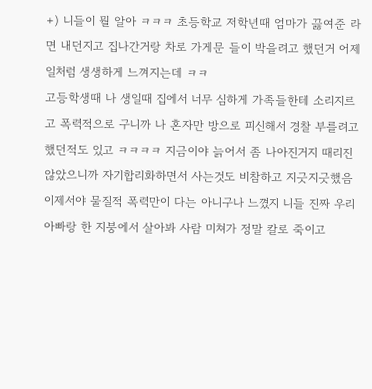+) 니들이 뭘 알아 ㅋㅋㅋ 초등학교 저학년때 엄마가 끓여준 라면 내던지고 집나간거랑 차로 가게문 들이 박을려고 했던거 어제일처럼 생생하게 느껴지는데 ㅋㅋ
고등학생때 나 생일때 집에서 너무 심하게 가족들한테 소리지르고 폭력적으로 구니까 나 혼자만 방으로 피신해서 경찰 부를려고 했던적도 있고 ㅋㅋㅋㅋ 지금이야 늙어서 좀 나아진거지 때리진 않았으니까 자기합리화하면서 사는것도 비참하고 지긋지긋했음 이제서야 물질적 폭력만이 다는 아니구나 느꼈지 니들 진짜 우리 아빠랑 한 지붕에서 살아봐 사람 미쳐가 정말 칼로 죽이고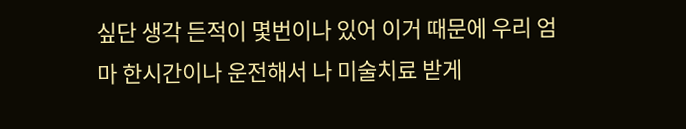싶단 생각 든적이 몇번이나 있어 이거 때문에 우리 엄마 한시간이나 운전해서 나 미술치료 받게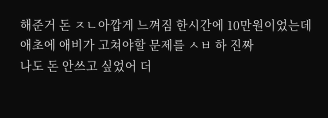해준거 돈 ㅈㄴ아깝게 느껴짐 한시간에 10만원이었는데
애초에 애비가 고쳐야할 문제를 ㅅㅂ 하 진짜
나도 돈 안쓰고 싶었어 더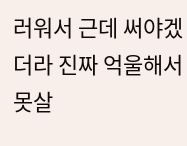러워서 근데 써야겠더라 진짜 억울해서 못살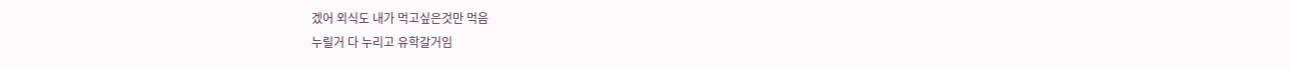겠어 외식도 내가 먹고싶은것만 먹음
누릴거 다 누리고 유학갈거임